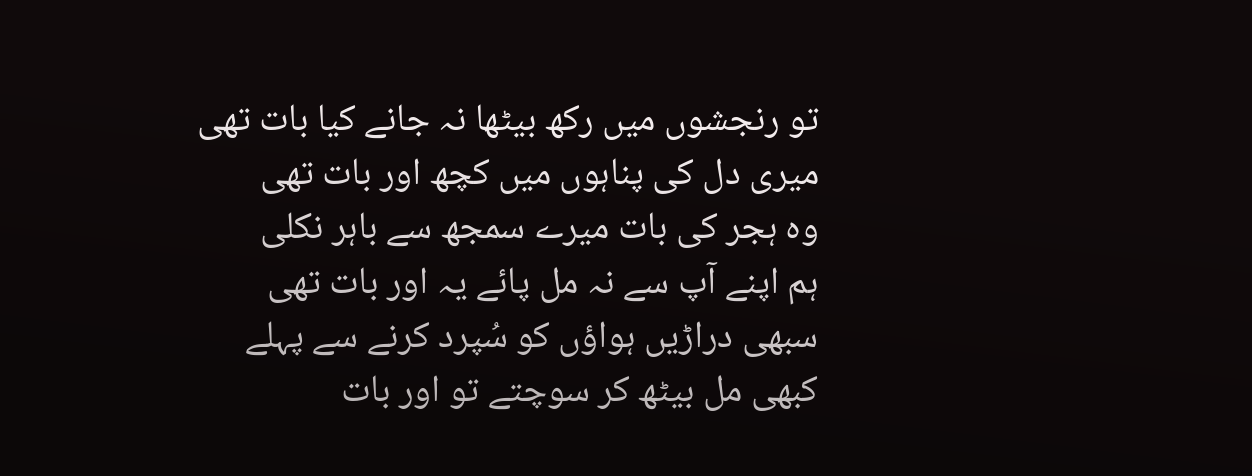تو رنجشوں میں رکھ بیٹھا نہ جانے کیا بات تھی
میری دل کی پناہوں میں کچھ اور بات تھی
وہ ہجر کی بات میرے سمجھ سے باہر نکلی
ہم اپنے آپ سے نہ مل پائے یہ اور بات تھی
سبھی دراڑیں ہواؤں کو سُپرد کرنے سے پہلے
کبھی مل بیٹھ کر سوچتے تو اور بات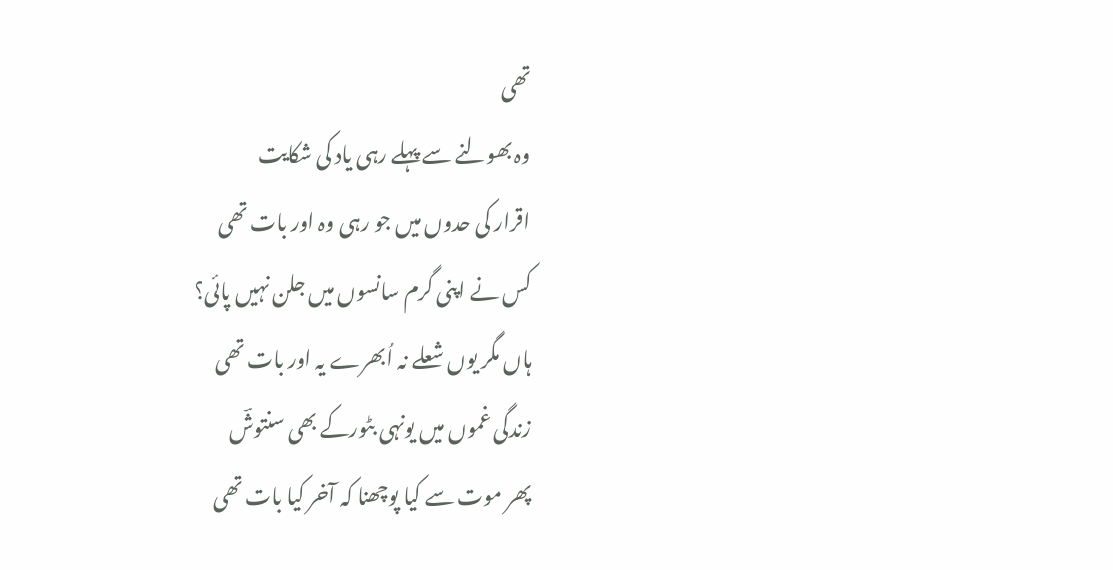تھی
وہ بھولنے سے پہلے رہی یاد کی شکایت
اقرار کی حدوں میں جو رہی وہ اور بات تھی
کس نے اپنی گرم سانسوں میں جلن نہیں پائی؟
ہاں مگر یوں شعلے نہ اُبھرے یہ اور بات تھی
زندگی غموں میں یونہی بٹورکے بھی سنتوشؔ
پھر موت سے کیا پوچھنا کہ آخر کیا بات تھی